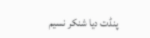پنڈت دیا شنکر نسیم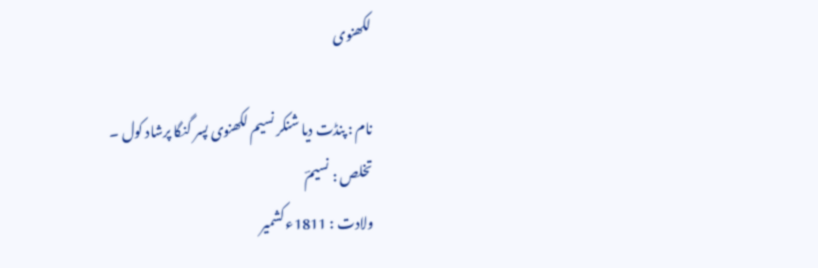لکھنوی

نام : پنڈت دیا شنکر نسیم لکھنوی پسر گنگا پرشاد کول ۔
تخلص : نسیمؔ
ولادت : 1811ء کشمیر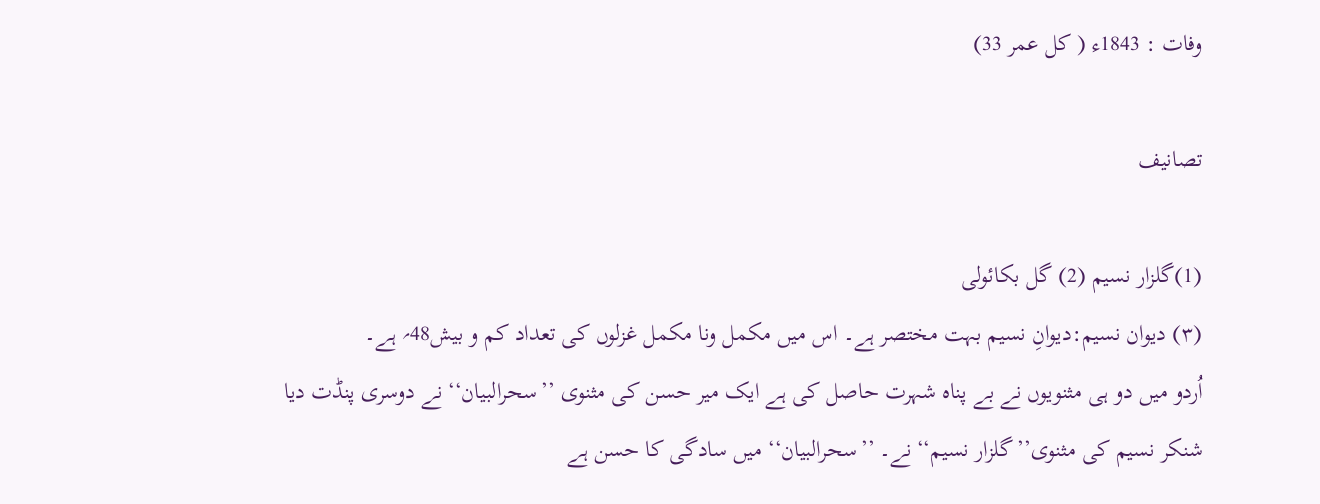وفات : 1843ء ( کل عمر 33)

تصانیف

(1)گلزار نسیم (2) گل بکائولی
(۳) دیوان نسیم:دیوانِ نسیم بہت مختصر ہے۔ اس میں مکمل ونا مکمل غزلوں کی تعداد کم و بیش48؍ ہے۔
اُردو میں دو ہی مثنویوں نے بے پناہ شہرت حاصل کی ہے ایک میر حسن کی مثنوی ’’سحرالبیان‘‘ نے دوسری پنڈت دیا شنکر نسیم کی مثنوی’’گلزار نسیم‘‘نے۔ ’’سحرالبیان‘‘ میں سادگی کا حسن ہے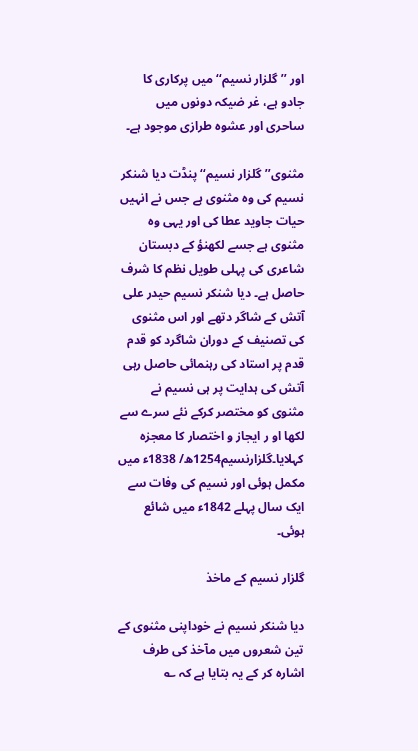اور ’’گلزار نسیم‘‘ میں پرکاری کا جادو ہے، غر ضیکہ دونوں میں ساحری اور عشوہ طرازی موجود ہے۔

مثنوی’’گلزار نسیم‘‘ پنڈت دیا شنکر نسیم کی وہ مثنوی ہے جس نے انہیں حیات جاوید عطا کی اور یہی وہ مثنوی ہے جسے لکھنؤ کے دبستان شاعری کی پہلی طویل نظم کا شرف حاصل ہے۔ دیا شنکر نسیم حیدر علی آتش کے شاگر دتھے اور اس مثنوی کی تصنیف کے دوران شاگرد کو قدم قدم پر استاد کی رہنمائی حاصل رہی آتش کی ہدایت پر ہی نسیم نے مثنوی کو مختصر کرکے نئے سرے سے لکھا او ر ایجاز و اختصار کا معجزہ کہلایا۔گلزارنسیم1254ھ/ 1838ء میں مکمل ہوئی اور نسیم کی وفات سے ایک سال پہلے 1842ء میں شائع ہوئی۔

گلزار نسیم کے ماخذ

دیا شنکر نسیم نے خوداپنی مثنوی کے تین شعروں میں مآخذ کی طرف اشارہ کر کے یہ بتایا ہے کہ ؎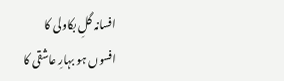افسانہ گلِ بکاولی کا
افسوں ہو بہارِ عاشقی کا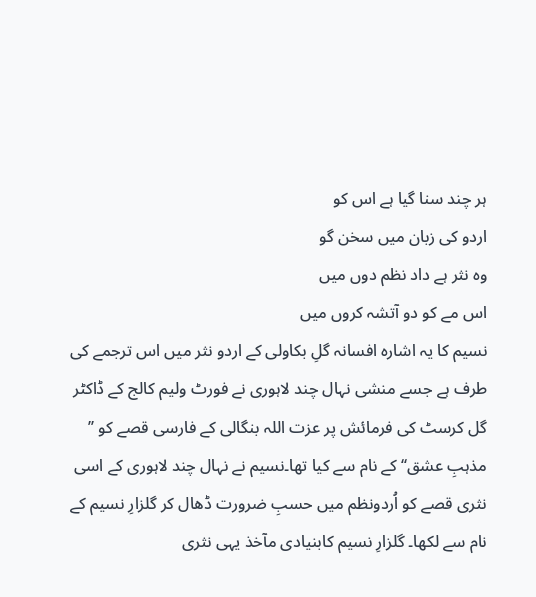ہر چند سنا گیا ہے اس کو
اردو کی زبان میں سخن گو
وہ نثر ہے داد نظم دوں میں
اس مے کو دو آتشہ کروں میں
نسیم کا یہ اشارہ افسانہ گلِ بکاولی کے اردو نثر میں اس ترجمے کی طرف ہے جسے منشی نہال چند لاہوری نے فورٹ ولیم کالج کے ڈاکٹر گل کرسٹ کی فرمائش پر عزت اللہ بنگالی کے فارسی قصے کو ’’ مذہبِ عشق‘‘ کے نام سے کیا تھا۔نسیم نے نہال چند لاہوری کے اسی نثری قصے کو اُردونظم میں حسبِ ضرورت ڈھال کر گلزارِ نسیم کے نام سے لکھا۔ گلزارِ نسیم کابنیادی مآخذ یہی نثری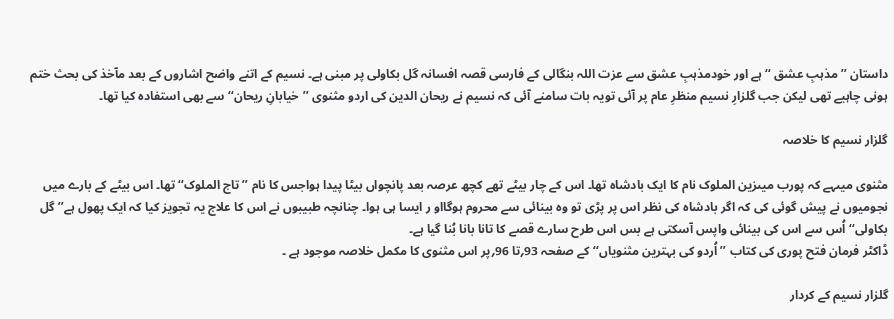داستان ’’مذہبِ عشق ‘‘ ہے اور خودمذہبِ عشق سے عزت اللہ بنگالی کے فارسی قصہ افسانہ گل بکاولی پر مبنی ہے۔ نسیم کے اتنے واضح اشاروں کے بعد مآخذ کی بحث ختم ہونی چاہیے تھی لیکن جب گلزارِ نسیم منظرِ عام پر آئی تویہ بات سامنے آئی کہ نسیم نے ریحان الدین کی اردو مثنوی ’’خیابانِ ریحان‘‘ سے بھی استفادہ کیا تھا۔

گلزار نسیم کا خلاصہ

مثنوی میںہے کہ پورب میںزین الملوک نام کا ایک بادشاہ تھا۔ اس کے چار بیٹے تھے کچھ عرصہ بعد پانچواں بیٹا پیدا ہواجس کا نام ’’تاج الملوک‘‘ تھا۔ اس بیٹے کے بارے میں نجومیوں نے پیش گوئی کی کہ اگر بادشاہ کی نظر اس پر پڑی تو وہ بینائی سے محروم ہوگااو ر ایسا ہی ہوا۔ چنانچہ طبیبوں نے اس کا علاج یہ تجویز کیا کہ ایک پھول ہے’’ گل بکاولی‘‘ اُس سے اس کی بینائی واپس آسکتی ہے بس اس طرح سارے قصے کا تانا بانا بُنا گیا ہے۔
ڈاکٹر فرمان فتح پوری کی کتاب ’’اُردو کی بہترین مثنویاں‘‘کے صفحہ 93؍تا 96؍پر اس مثنوی کا مکمل خلاصہ موجود ہے ۔

گلزار نسیم کے کردار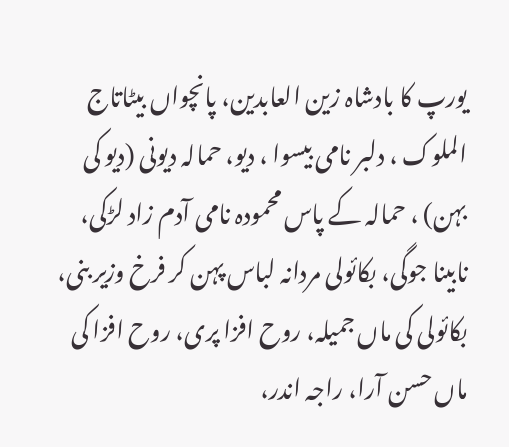یورپ کا بادشاہ زین العابدین، پانچواں بیٹاتاج الملوک ، دلبر نامی بیسوا ، دیو، حمالہ دیونی (دیو کی بہن) ، حمالہ کے پاس محمودہ نامی آدم زاد لڑکی، نابینا جوگی، بکائولی مردانہ لباس پہن کر فرخ وزیر بنی، بکائولی کی ماں جمیلہ، روح افزا پری، روح افزا کی ماں حسن آرا، راجہ اندر،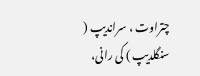چتراوت ، سراندیپ ( سنگلدیپ ) کی رانی،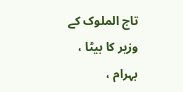تاج الملوک کے وزیر کا بیٹا ، بہرام ،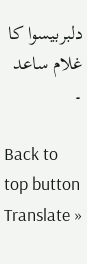دلبربیسوا کا غلام ساعد ۔

Back to top button
Translate »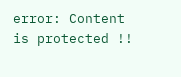error: Content is protected !!